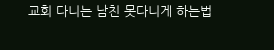교회 다니는 남친 못다니게 하는법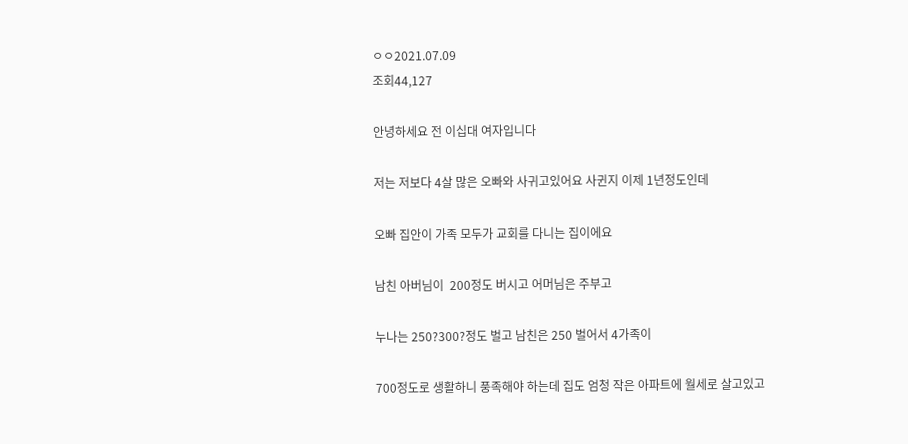ㅇㅇ2021.07.09
조회44,127

안녕하세요 전 이십대 여자입니다

저는 저보다 4살 많은 오빠와 사귀고있어요 사귄지 이제 1년정도인데

오빠 집안이 가족 모두가 교회를 다니는 집이에요

남친 아버님이  200정도 버시고 어머님은 주부고

누나는 250?300?정도 벌고 남친은 250 벌어서 4가족이

700정도로 생활하니 풍족해야 하는데 집도 엄청 작은 아파트에 월세로 살고있고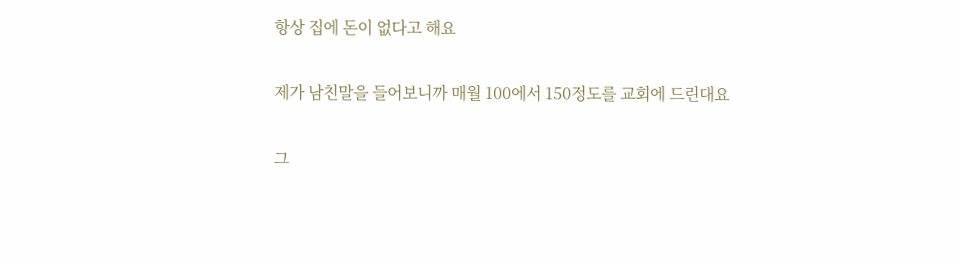항상 집에 돈이 없다고 해요

제가 남친말을 들어보니까 매월 100에서 150정도를 교회에 드린대요

그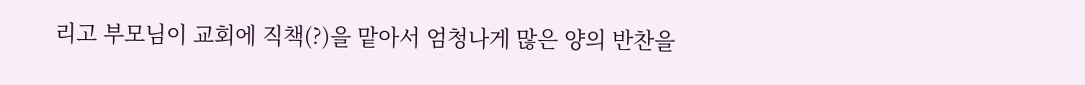리고 부모님이 교회에 직책(?)을 맡아서 엄청나게 많은 양의 반찬을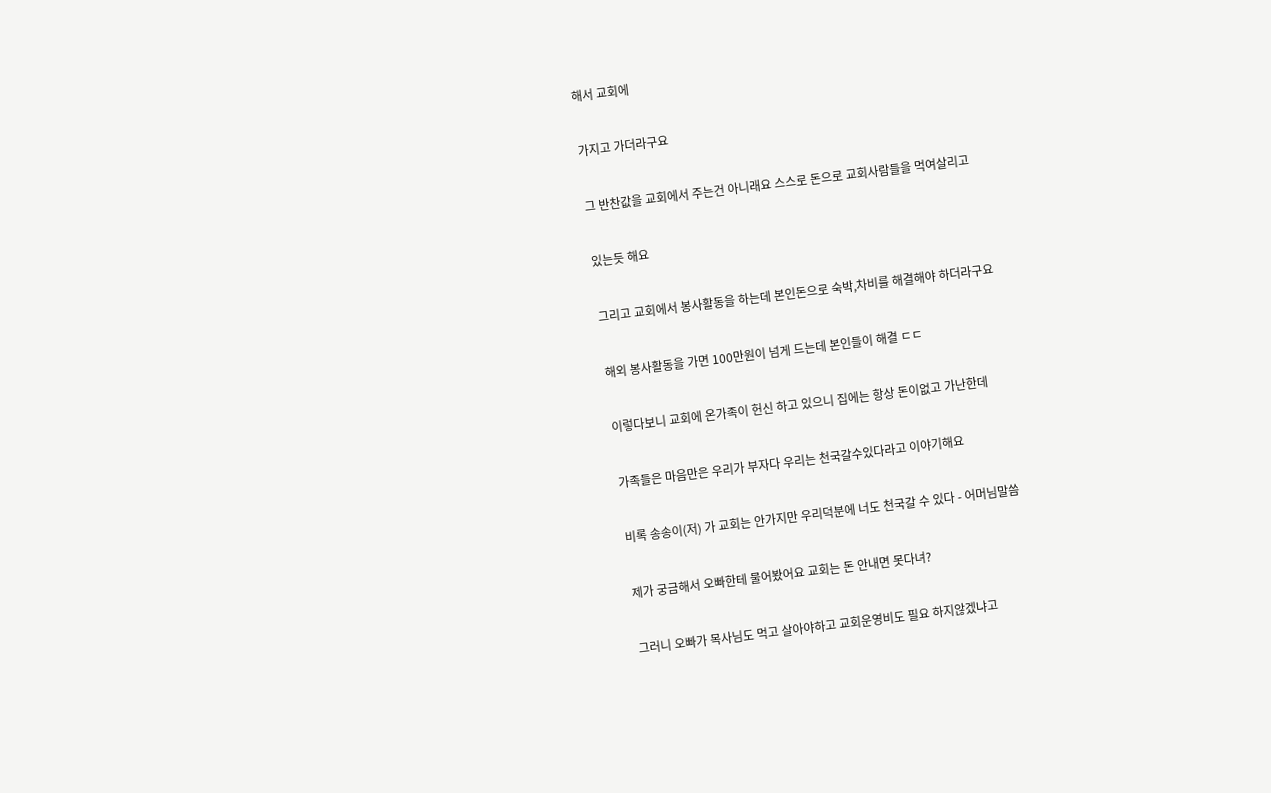해서 교회에

가지고 가더라구요

그 반찬값을 교회에서 주는건 아니래요 스스로 돈으로 교회사람들을 먹여살리고

있는듯 해요

그리고 교회에서 봉사활동을 하는데 본인돈으로 숙박,차비를 해결해야 하더라구요

해외 봉사활동을 가면 100만원이 넘게 드는데 본인들이 해결 ㄷㄷ

이렇다보니 교회에 온가족이 헌신 하고 있으니 집에는 항상 돈이없고 가난한데

가족들은 마음만은 우리가 부자다 우리는 천국갈수있다라고 이야기해요

비록 송송이(저) 가 교회는 안가지만 우리덕분에 너도 천국갈 수 있다 - 어머님말씀

제가 궁금해서 오빠한테 물어봤어요 교회는 돈 안내면 못다녀?

그러니 오빠가 목사님도 먹고 살아야하고 교회운영비도 필요 하지않겠냐고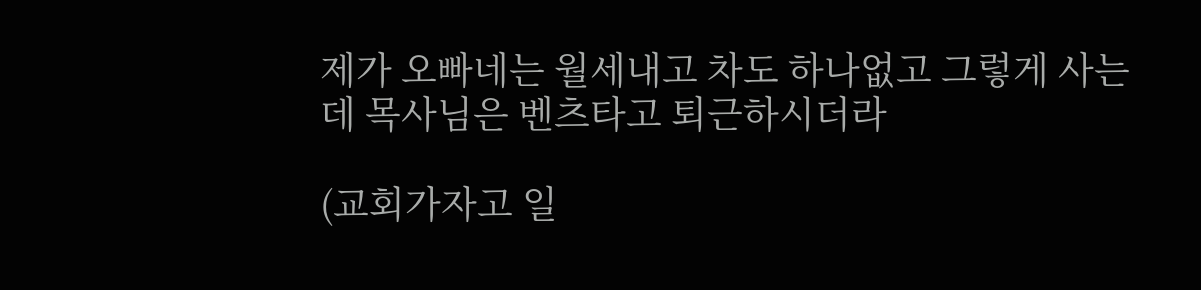제가 오빠네는 월세내고 차도 하나없고 그렇게 사는데 목사님은 벤츠타고 퇴근하시더라

(교회가자고 일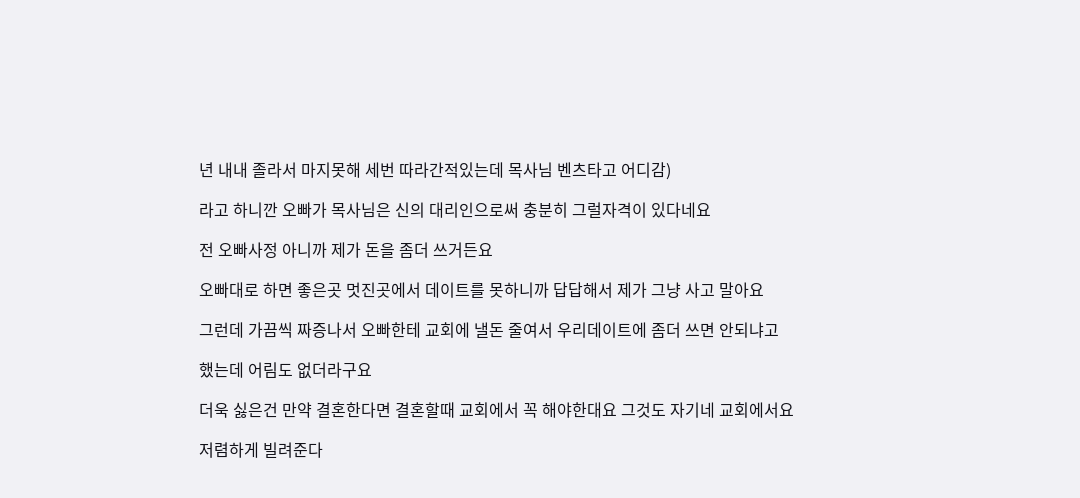년 내내 졸라서 마지못해 세번 따라간적있는데 목사님 벤츠타고 어디감)

라고 하니깐 오빠가 목사님은 신의 대리인으로써 충분히 그럴자격이 있다네요

전 오빠사정 아니까 제가 돈을 좀더 쓰거든요

오빠대로 하면 좋은곳 멋진곳에서 데이트를 못하니까 답답해서 제가 그냥 사고 말아요

그런데 가끔씩 짜증나서 오빠한테 교회에 낼돈 줄여서 우리데이트에 좀더 쓰면 안되냐고

했는데 어림도 없더라구요

더욱 싫은건 만약 결혼한다면 결혼할때 교회에서 꼭 해야한대요 그것도 자기네 교회에서요

저렴하게 빌려준다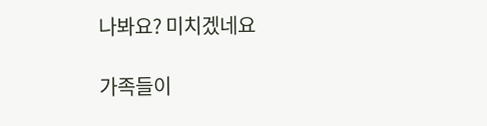나봐요? 미치겠네요

가족들이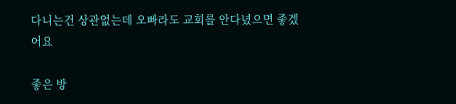다니는건 상관없는데 오빠라도 교회를 안다녔으면 좋겠어요

좋은 방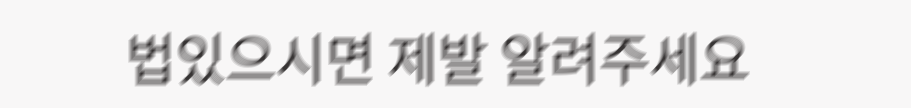법있으시면 제발 알려주세요